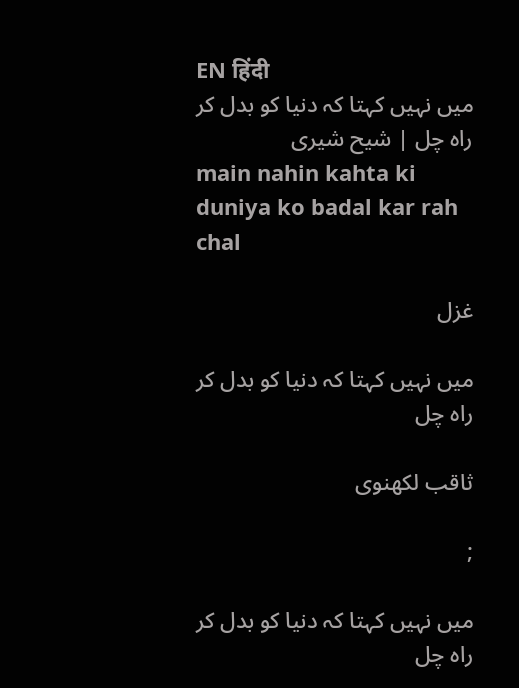EN हिंदी
میں نہیں کہتا کہ دنیا کو بدل کر راہ چل | شیح شیری
main nahin kahta ki duniya ko badal kar rah chal

غزل

میں نہیں کہتا کہ دنیا کو بدل کر راہ چل

ثاقب لکھنوی

;

میں نہیں کہتا کہ دنیا کو بدل کر راہ چل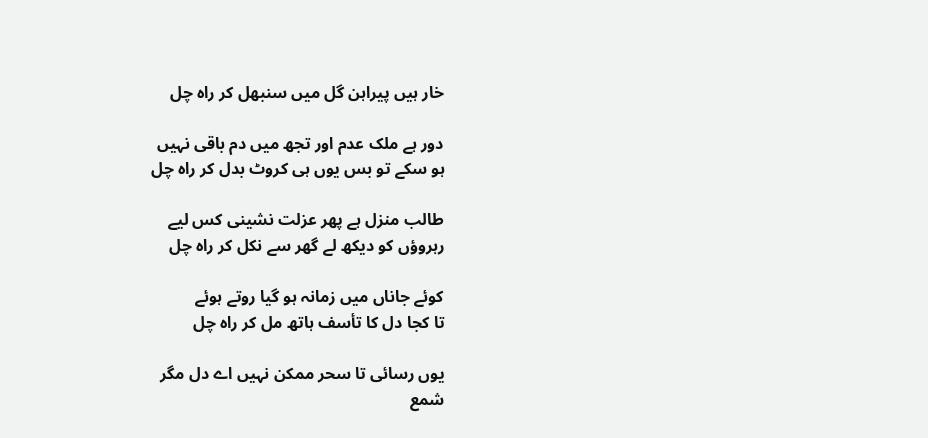خار ہیں پیراہن گل میں سنبھل کر راہ چل

دور ہے ملک عدم اور تجھ میں دم باقی نہیں
ہو سکے تو بس یوں ہی کروٹ بدل کر راہ چل

طالب منزل ہے پھر عزلت نشینی کس لیے
رہروؤں کو دیکھ لے گھر سے نکل کر راہ چل

کوئے جاناں میں زمانہ ہو گیا روتے ہوئے
تا کجا دل کا تأسف ہاتھ مل کر راہ چل

یوں رسائی تا سحر ممکن نہیں اے دل مگر
شمع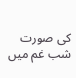کی صورت شب غم میں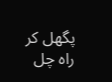پگھل کر راہ چل